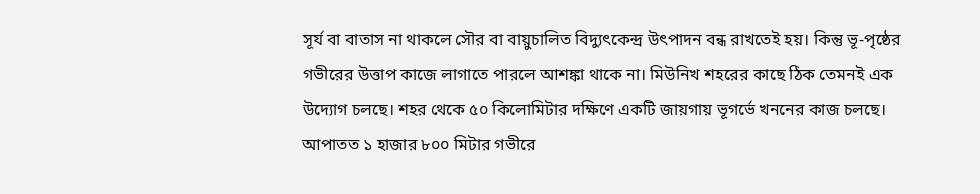সূর্য বা বাতাস না থাকলে সৌর বা বায়ুচালিত বিদ্যুৎকেন্দ্র উৎপাদন বন্ধ রাখতেই হয়। কিন্তু ভূ-পৃষ্ঠের গভীরের উত্তাপ কাজে লাগাতে পারলে আশঙ্কা থাকে না। মিউনিখ শহরের কাছে ঠিক তেমনই এক উদ্যোগ চলছে। শহর থেকে ৫০ কিলোমিটার দক্ষিণে একটি জায়গায় ভূগর্ভে খননের কাজ চলছে। আপাতত ১ হাজার ৮০০ মিটার গভীরে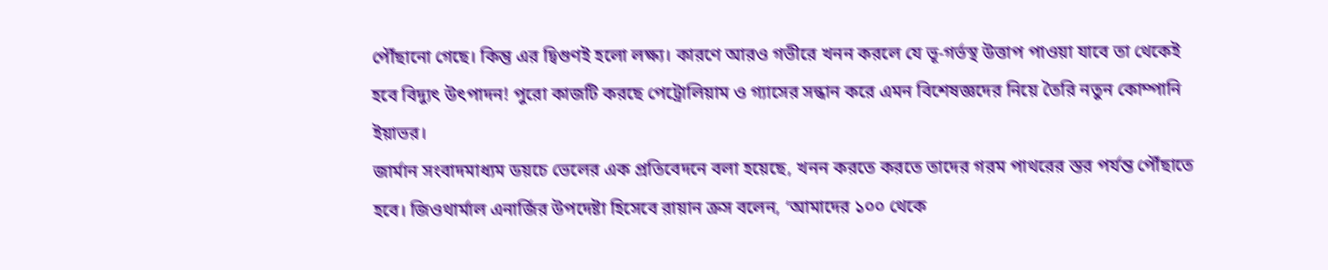পৌঁছানো গেছে। কিন্তু এর দ্বিগুণই হলো লক্ষ্য। কারণে আরও গভীরে খনন করলে যে ভূ-গর্ভস্থ উত্তাপ পাওয়া যাবে তা থেকেই হবে বিদ্যুৎ উৎপাদন! পুরো কাজটি করছে পেট্রোলিয়াম ও গ্যাসের সন্ধান করে এমন বিশেষজ্ঞদের নিয়ে তৈরি নতুন কোম্পানি ইয়াভর।
জার্মান সংবাদমাধ্যম ডয়চে ভেলের এক প্রতিবেদনে বলা হয়েছে, খনন করতে করতে তাদের গরম পাথরের স্তর পর্যন্ত পৌঁছাতে হবে। জিওথার্মাল এনার্জির উপদেষ্টা হিসেবে রায়ান ক্রস বলেন, ‘আমাদের ১০০ থেকে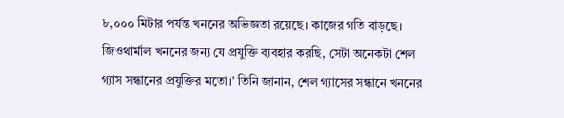৮,০০০ মিটার পর্যন্ত খননের অভিজ্ঞতা রয়েছে। কাজের গতি বাড়ছে। জিওথার্মাল খননের জন্য যে প্রযুক্তি ব্যবহার করছি, সেটা অনেকটা শেল গ্যাস সন্ধানের প্রযুক্তির মতো।’ তিনি জানান, শেল গ্যাসের সন্ধানে খননের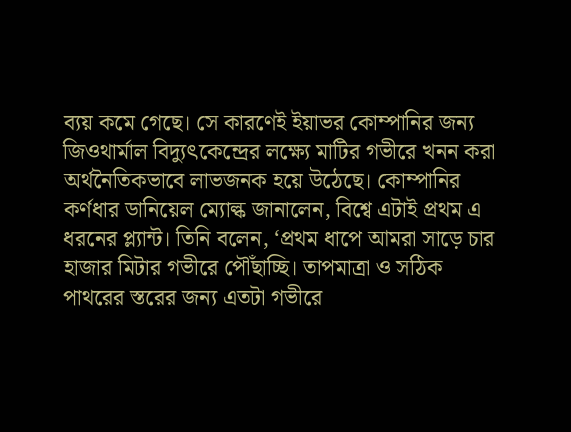ব্যয় কমে গেছে। সে কারণেই ইয়াভর কোম্পানির জন্য জিওথার্মাল বিদ্যুৎকেন্দ্রের লক্ষ্যে মাটির গভীরে খনন করা অর্থনৈতিকভাবে লাভজনক হয়ে উঠেছে। কোম্পানির কর্ণধার ডানিয়েল ম্যোল্ক জানালেন, বিশ্বে এটাই প্রথম এ ধরনের প্ল্যান্ট। তিনি বলেন, ‘প্রথম ধাপে আমরা সাড়ে চার হাজার মিটার গভীরে পৌঁছাচ্ছি। তাপমাত্রা ও সঠিক পাথরের স্তরের জন্য এতটা গভীরে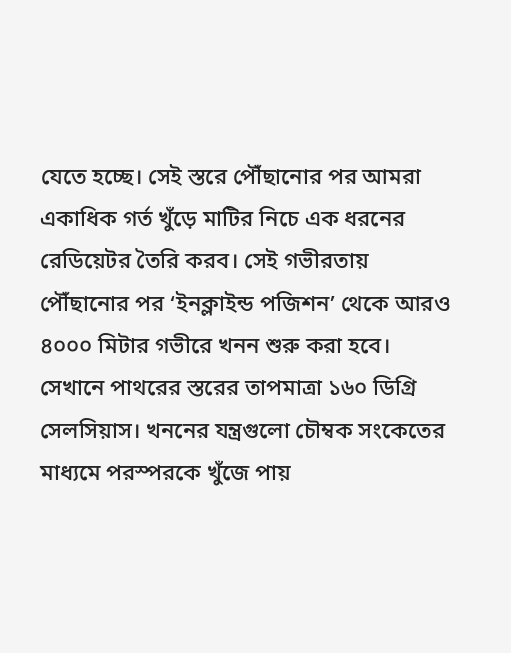যেতে হচ্ছে। সেই স্তরে পৌঁছানোর পর আমরা একাধিক গর্ত খুঁড়ে মাটির নিচে এক ধরনের রেডিয়েটর তৈরি করব। সেই গভীরতায় পৌঁছানোর পর ‘ইনক্লাইন্ড পজিশন’ থেকে আরও ৪০০০ মিটার গভীরে খনন শুরু করা হবে। সেখানে পাথরের স্তরের তাপমাত্রা ১৬০ ডিগ্রি সেলসিয়াস। খননের যন্ত্রগুলো চৌম্বক সংকেতের মাধ্যমে পরস্পরকে খুঁজে পায়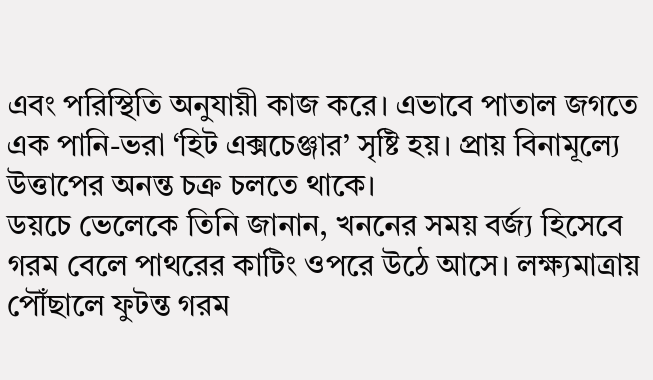এবং পরিস্থিতি অনুযায়ী কাজ করে। এভাবে পাতাল জগতে এক পানি-ভরা ‘হিট এক্সচেঞ্জার’ সৃষ্টি হয়। প্রায় বিনামূল্যে উত্তাপের অনন্ত চক্র চলতে থাকে।
ডয়চে ভেলেকে তিনি জানান, খননের সময় বর্জ্য হিসেবে গরম বেলে পাথরের কাটিং ওপরে উঠে আসে। লক্ষ্যমাত্রায় পৌঁছালে ফুটন্ত গরম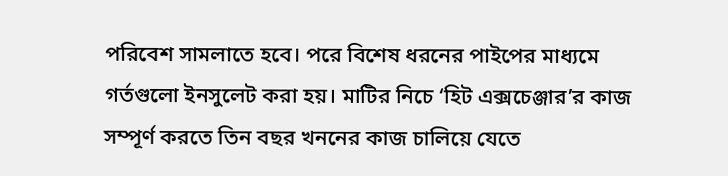পরিবেশ সামলাতে হবে। পরে বিশেষ ধরনের পাইপের মাধ্যমে গর্তগুলো ইনসুলেট করা হয়। মাটির নিচে ‘হিট এক্সচেঞ্জার’র কাজ সম্পূর্ণ করতে তিন বছর খননের কাজ চালিয়ে যেতে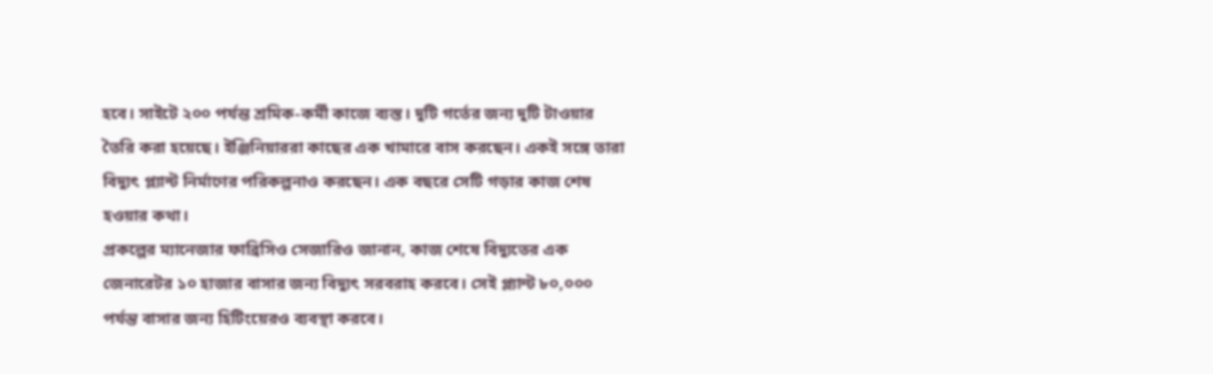হবে। সাইটে ২০০ পর্যন্ত শ্রমিক-কর্মী কাজে ব্যস্ত। দুটি গর্তের জন্য দুটি টাওয়ার তৈরি করা হয়েছে। ইঞ্জিনিয়াররা কাছের এক খামারে বাস করছেন। একই সঙ্গে তারা বিদ্যুৎ প্ল্যান্ট নির্মাণের পরিকল্পনাও করছেন। এক বছরে সেটি গড়ার কাজ শেষ হওয়ার কথা।
প্রকল্পের ম্যানেজার ফাব্রিসিও সেজারিও জানান, কাজ শেষে বিদ্যুতের এক জেনারেটর ১০ হাজার বাসার জন্য বিদ্যুৎ সরবরাহ করবে। সেই প্ল্যান্ট ৮০,০০০ পর্যন্ত বাসার জন্য হিটিংয়েরও ব্যবস্থা করবে।